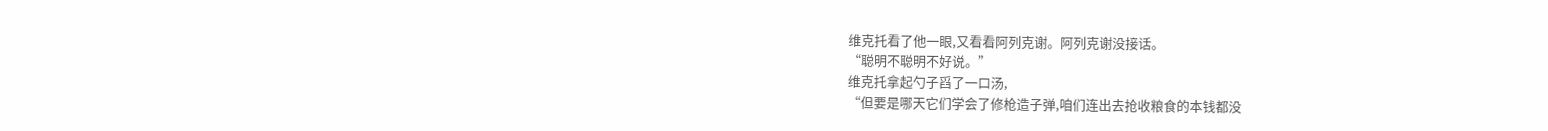维克托看了他一眼,又看看阿列克谢。阿列克谢没接话。
“聪明不聪明不好说。”
维克托拿起勺子舀了一口汤,
“但要是哪天它们学会了修枪造子弹,咱们连出去抢收粮食的本钱都没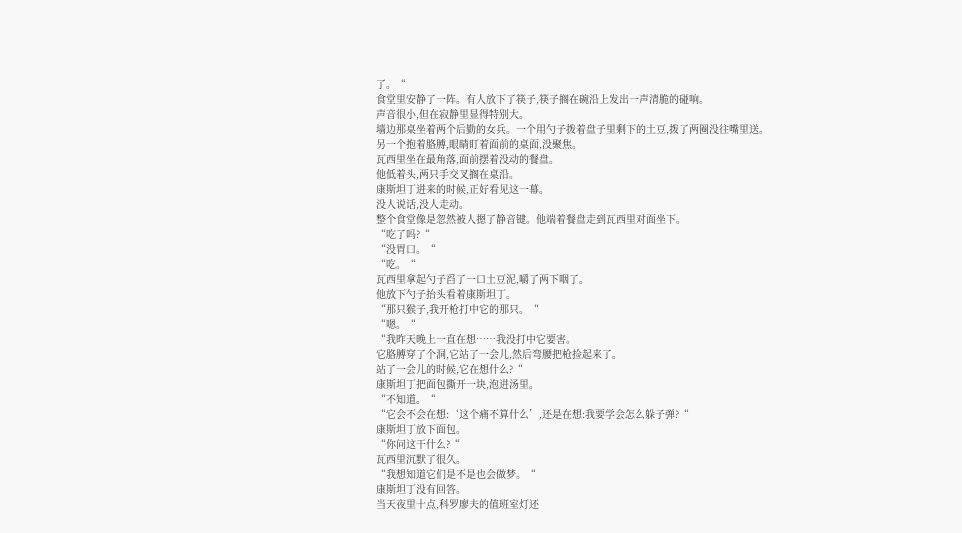了。“
食堂里安静了一阵。有人放下了筷子,筷子搁在碗沿上发出一声清脆的碰响。
声音很小,但在寂静里显得特别大。
墙边那桌坐着两个后勤的女兵。一个用勺子拨着盘子里剩下的土豆,拨了两圈没往嘴里送。
另一个抱着胳膊,眼睛盯着面前的桌面,没聚焦。
瓦西里坐在最角落,面前摆着没动的餐盘。
他低着头,两只手交叉搁在桌沿。
康斯坦丁进来的时候,正好看见这一幕。
没人说话,没人走动。
整个食堂像是忽然被人摁了静音键。他端着餐盘走到瓦西里对面坐下。
“吃了吗?“
“没胃口。“
“吃。“
瓦西里拿起勺子舀了一口土豆泥,嚼了两下咽了。
他放下勺子抬头看着康斯坦丁。
“那只猴子,我开枪打中它的那只。“
“嗯。“
“我昨天晚上一直在想……我没打中它要害。
它胳膊穿了个洞,它站了一会儿,然后弯腰把枪捡起来了。
站了一会儿的时候,它在想什么?“
康斯坦丁把面包撕开一块,泡进汤里。
“不知道。“
“它会不会在想:‘这个痛不算什么’,还是在想:我要学会怎么躲子弹?“
康斯坦丁放下面包。
“你问这干什么?“
瓦西里沉默了很久。
“我想知道它们是不是也会做梦。“
康斯坦丁没有回答。
当天夜里十点,科罗廖夫的值班室灯还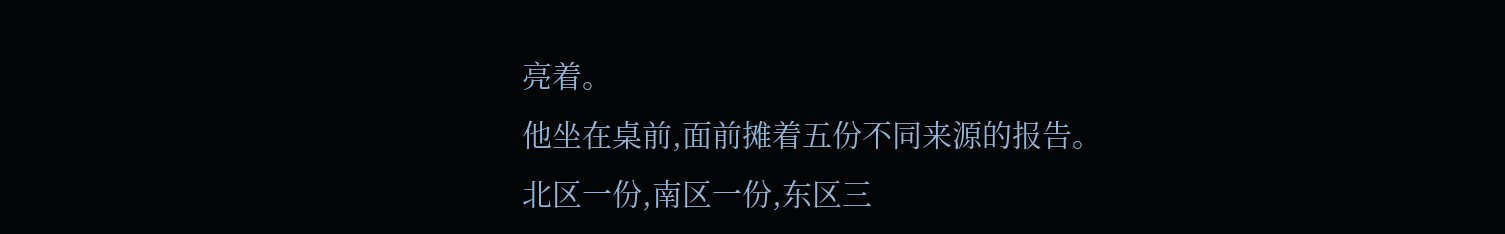亮着。
他坐在桌前,面前摊着五份不同来源的报告。
北区一份,南区一份,东区三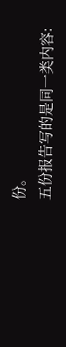份。
五份报告写的是同一类内容: